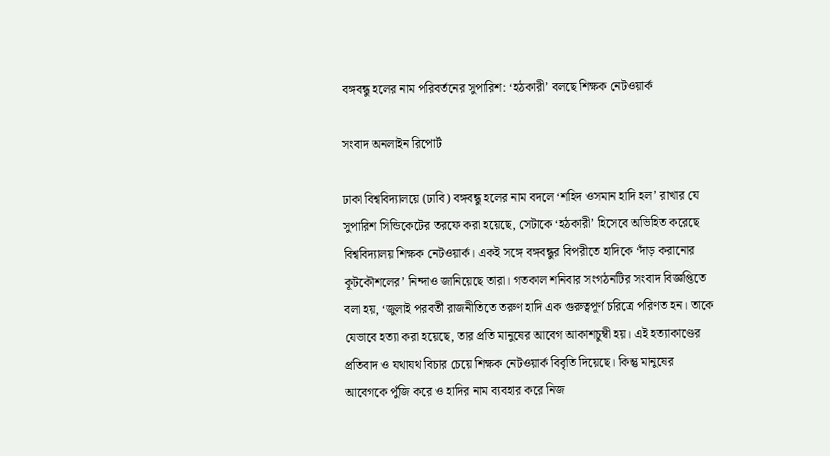বঙ্গবন্ধু হলের নাম পরিবর্তনের সুপারিশ: ‘হঠকারী’ বলছে শিক্ষক নেটওয়ার্ক

সংবাদ অনলাইন রিপোর্ট

ঢাকা বিশ্ববিদ্যালয়ে (ঢাবি) বঙ্গবন্ধু হলের নাম বদলে ‘শহিদ ওসমান হাদি হল’ রাখার যে সুপারিশ সিন্ডিকেটের তরফে করা হয়েছে, সেটাকে ‘হঠকারী’ হিসেবে অভিহিত করেছে বিশ্ববিদ্যালয় শিক্ষক নেটওয়ার্ক। একই সঙ্গে বঙ্গবন্ধুর বিপরীতে হাদিকে ‘দাঁড় করানোর কূটকৌশলের’ নিন্দাও জানিয়েছে তারা। গতকাল শনিবার সংগঠনটির সংবাদ বিজ্ঞপ্তিতে বলা হয়, ‘জুলাই পরবর্তী রাজনীতিতে তরুণ হাদি এক গুরুত্বপূর্ণ চরিত্রে পরিণত হন। তাকে যেভাবে হত্যা করা হয়েছে, তার প্রতি মানুষের আবেগ আকাশচুম্বী হয়। এই হত্যাকাণ্ডের প্রতিবাদ ও যথাযথ বিচার চেয়ে শিক্ষক নেটওয়ার্ক বিবৃতি দিয়েছে। কিন্তু মানুষের আবেগকে পুঁজি করে ও হাদির নাম ব্যবহার করে নিজ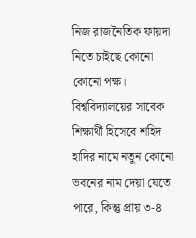নিজ রাজনৈতিক ফায়দা নিতে চাইছে কোনো কোনো পক্ষ। বিশ্ববিদ্যালয়ের সাবেক শিক্ষার্থী হিসেবে শহিদ হাদির নামে নতুন কোনো ভবনের নাম দেয়া যেতে পারে, কিন্তু প্রায় ৩-৪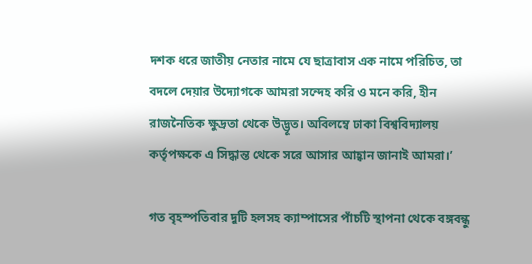দশক ধরে জাতীয় নেতার নামে যে ছাত্রাবাস এক নামে পরিচিত, তা বদলে দেয়ার উদ্যোগকে আমরা সন্দেহ করি ও মনে করি, হীন রাজনৈতিক ক্ষুদ্রতা থেকে উদ্ভূত। অবিলম্বে ঢাকা বিশ্ববিদ্যালয় কর্তৃপক্ষকে এ সিদ্ধান্ত থেকে সরে আসার আহ্বান জানাই আমরা।’

গত বৃহস্পতিবার দুটি হলসহ ক্যাম্পাসের পাঁচটি স্থাপনা থেকে বঙ্গবন্ধু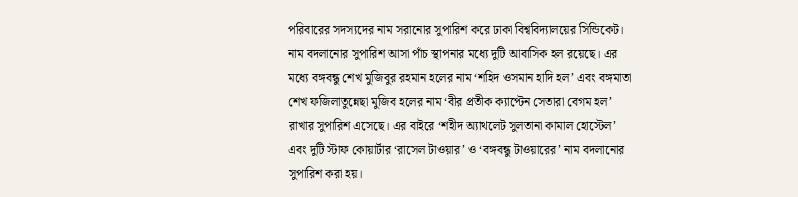পরিবারের সদস্যদের নাম সরানোর সুপারিশ করে ঢাকা বিশ্ববিদ্যালয়ের সিন্ডিকেট। নাম বদলানোর সুপারিশ আসা পাঁচ স্থাপনার মধ্যে দুটি আবাসিক হল রয়েছে। এর মধ্যে বঙ্গবন্ধু শেখ মুজিবুর রহমান হলের নাম ‘শহিদ ওসমান হাদি হল’ এবং বঙ্গমাতা শেখ ফজিলাতুন্নেছা মুজিব হলের নাম ‘বীর প্রতীক ক্যাপ্টেন সেতারা বেগম হল’ রাখার সুপারিশ এসেছে। এর বাইরে ‘শহীদ অ্যাথলেট সুলতানা কামাল হোস্টেল’ এবং দুটি স্টাফ কোয়ার্টার ‘রাসেল টাওয়ার’ ও ‘বঙ্গবন্ধু টাওয়ারের’ নাম বদলানোর সুপারিশ করা হয়।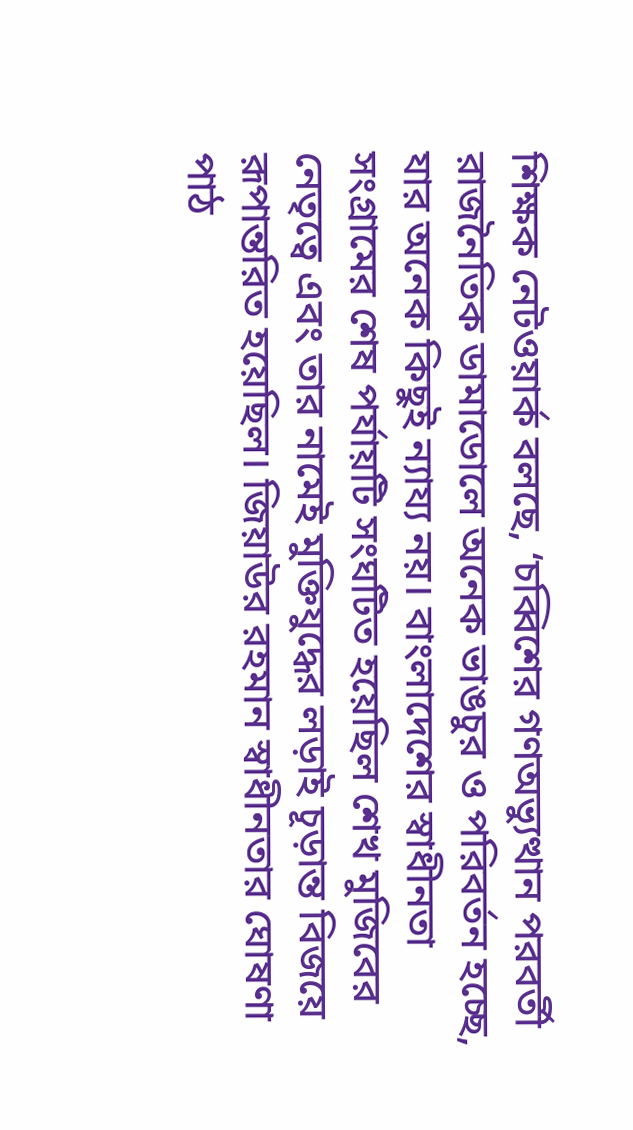শিক্ষক নেটওয়ার্ক বলছে, ‘চব্বিশের গণঅভ্যুত্থান পরবর্তী রাজনৈতিক ডামাডোলে অনেক ভাঙচুর ও পরিবর্তন হচ্ছে, যার অনেক কিছুই ন্যায্য নয়। বাংলাদেশের স্বাধীনতা সংগ্রামের শেষ পর্যায়টি সংঘটিত হয়েছিল শেখ মুজিবের নেতৃত্বে এবং তার নামেই মুক্তিযুদ্ধের লড়াই চূড়ান্ত বিজয়ে রূপান্তরিত হয়েছিল। জিয়াউর রহমান স্বাধীনতার ঘোষণা পাঠ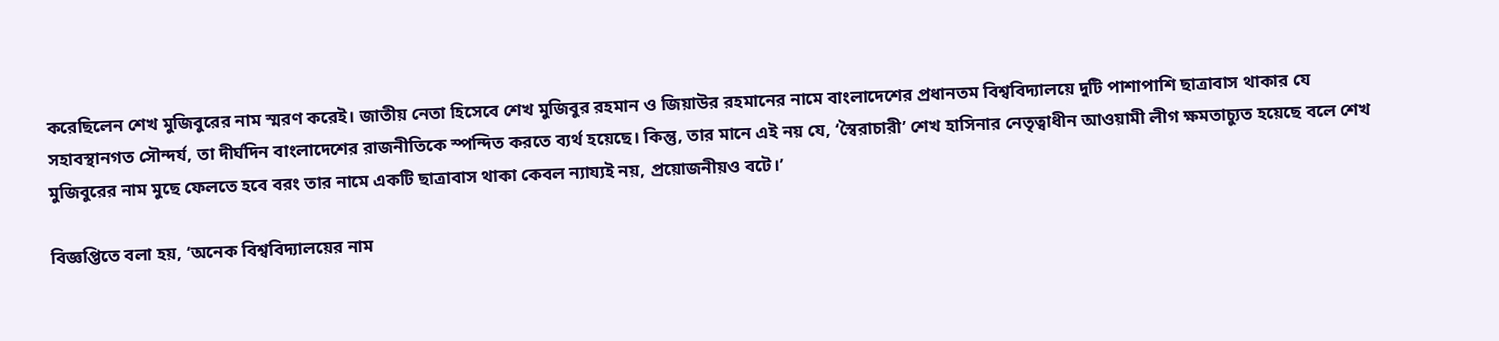করেছিলেন শেখ মুজিবুরের নাম স্মরণ করেই। জাতীয় নেতা হিসেবে শেখ মুজিবুর রহমান ও জিয়াউর রহমানের নামে বাংলাদেশের প্রধানতম বিশ্ববিদ্যালয়ে দুটি পাশাপাশি ছাত্রাবাস থাকার যে সহাবস্থানগত সৌন্দর্য, তা দীর্ঘদিন বাংলাদেশের রাজনীতিকে স্পন্দিত করতে ব্যর্থ হয়েছে। কিন্তু, তার মানে এই নয় যে, ‘স্বৈরাচারী’ শেখ হাসিনার নেতৃত্বাধীন আওয়ামী লীগ ক্ষমতাচ্যুত হয়েছে বলে শেখ মুজিবুরের নাম মুছে ফেলতে হবে বরং তার নামে একটি ছাত্রাবাস থাকা কেবল ন্যায্যই নয়, প্রয়োজনীয়ও বটে।’

বিজ্ঞপ্তিতে বলা হয়, ‘অনেক বিশ্ববিদ্যালয়ের নাম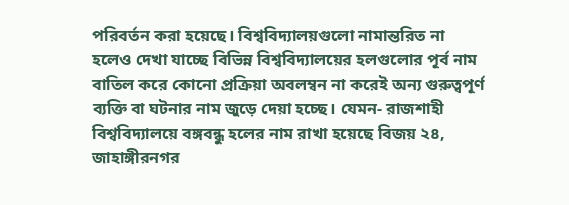পরিবর্তন করা হয়েছে। বিশ্ববিদ্যালয়গুলো নামান্তরিত না হলেও দেখা যাচ্ছে বিভিন্ন বিশ্ববিদ্যালয়ের হলগুলোর পূর্ব নাম বাতিল করে কোনো প্রক্রিয়া অবলম্বন না করেই অন্য গুরুত্বপূর্ণ ব্যক্তি বা ঘটনার নাম জুড়ে দেয়া হচ্ছে। যেমন- রাজশাহী বিশ্ববিদ্যালয়ে বঙ্গবন্ধু হলের নাম রাখা হয়েছে বিজয় ২৪, জাহাঙ্গীরনগর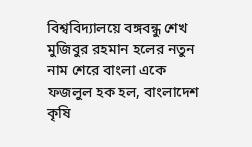বিশ্ববিদ্যালয়ে বঙ্গবন্ধু শেখ মুজিবুর রহমান হলের নতুন নাম শেরে বাংলা একে ফজলুল হক হল, বাংলাদেশ কৃষি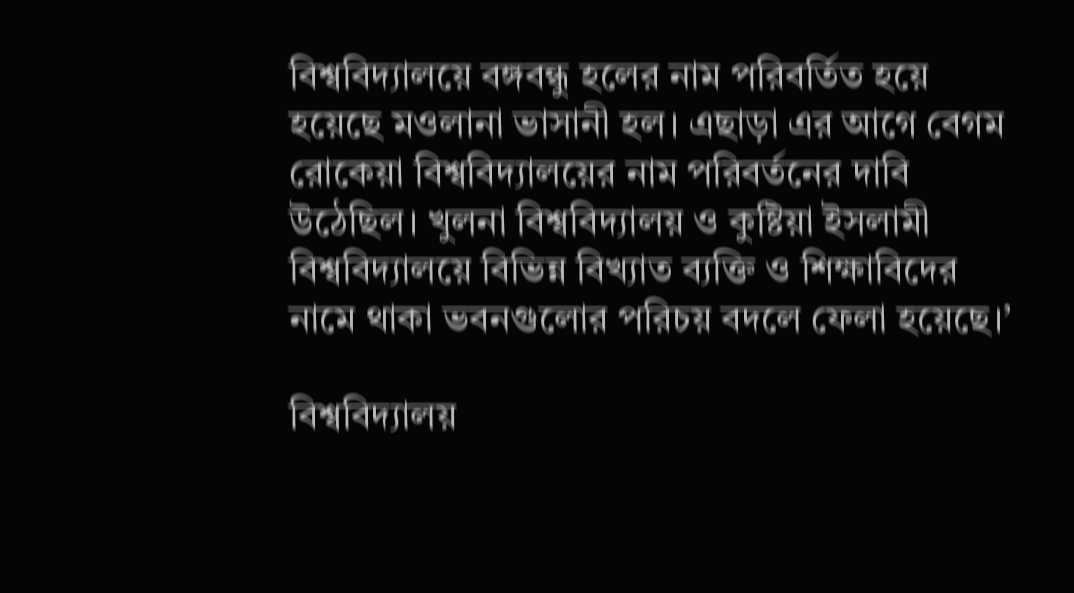বিশ্ববিদ্যালয়ে বঙ্গবন্ধু হলের নাম পরিবর্তিত হয়ে হয়েছে মওলানা ভাসানী হল। এছাড়া এর আগে বেগম রোকেয়া বিশ্ববিদ্যালয়ের নাম পরিবর্তনের দাবি উঠেছিল। খুলনা বিশ্ববিদ্যালয় ও কুষ্টিয়া ইসলামী বিশ্ববিদ্যালয়ে বিভিন্ন বিখ্যাত ব্যক্তি ও শিক্ষাবিদের নামে থাকা ভবনগুলোর পরিচয় বদলে ফেলা হয়েছে।’

বিশ্ববিদ্যালয়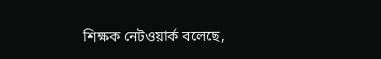শিক্ষক নেটওয়ার্ক বলেছে,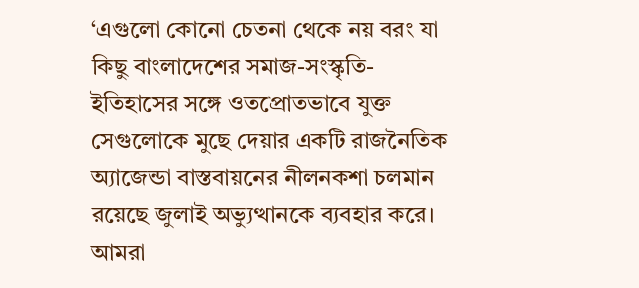‘এগুলো কোনো চেতনা থেকে নয় বরং যা কিছু বাংলাদেশের সমাজ-সংস্কৃতি-ইতিহাসের সঙ্গে ওতপ্রোতভাবে যুক্ত সেগুলোকে মুছে দেয়ার একটি রাজনৈতিক অ্যাজেন্ডা বাস্তবায়নের নীলনকশা চলমান রয়েছে জুলাই অভ্যুত্থানকে ব্যবহার করে। আমরা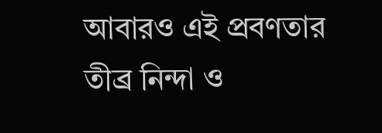আবারও এই প্রবণতার তীব্র নিন্দা ও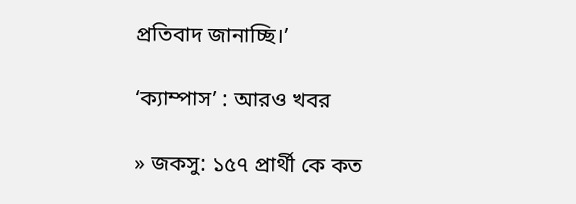প্রতিবাদ জানাচ্ছি।’

‘ক্যাম্পাস’ : আরও খবর

» জকসু: ১৫৭ প্রার্থী কে কত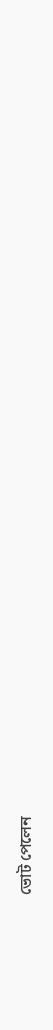ভোট পেলেন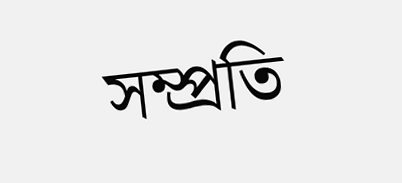সম্প্রতি